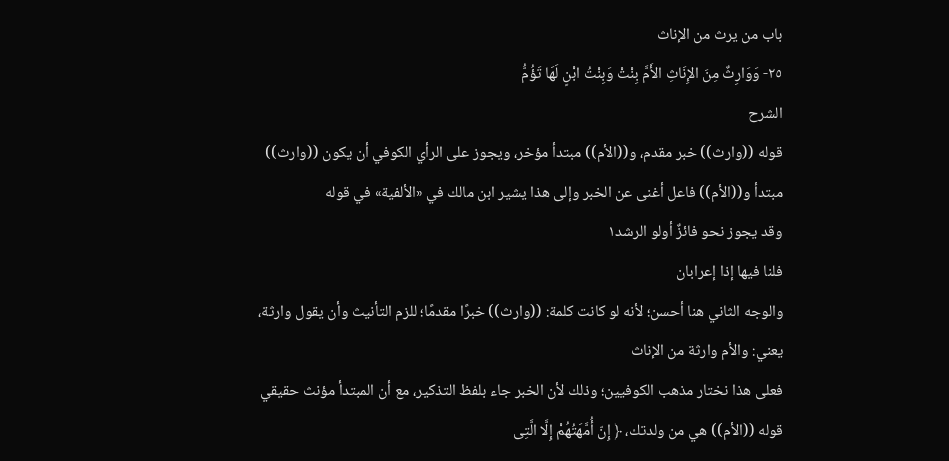باب من يرث من الإناث
٢٥- وَوَارِثٌ مِنَ الإِنَاثِ الأَمَّ بِنْتْ وَبِنْتُ ابْنٍ لَهَا تَؤُمُّ
الشرح
قوله ((وارث)) خبر مقدم، و((الأم)) مبتدأ مؤخر، ويجوز على الرأي الكوفي أن يكون ((وارث)) مبتدأ و((الأم)) فاعل أغنى عن الخبر وإلى هذا يشير ابن مالك في «الألفية» في قوله
وقد يجوز نحو فائزٌ أولو الرشد١
فلنا فيها إذا إعرابان
والوجه الثاني هنا أحسن؛ لأنه لو كانت كلمة: ((وارث)) خبرًا مقدمًا؛ للزم التأنيث وأن يقول وارثة، يعني: والأم وارثة من الإناث
فعلى هذا نختار مذهب الكوفيين؛ وذلك لأن الخبر جاء بلفظ التذكير، مع أن المبتدأ مؤنث حقيقي
قوله ((الأم)) هي من ولدتك، ﴿ إِنّ أُمَّهَتُهُمْ إِلَّا الَّتِى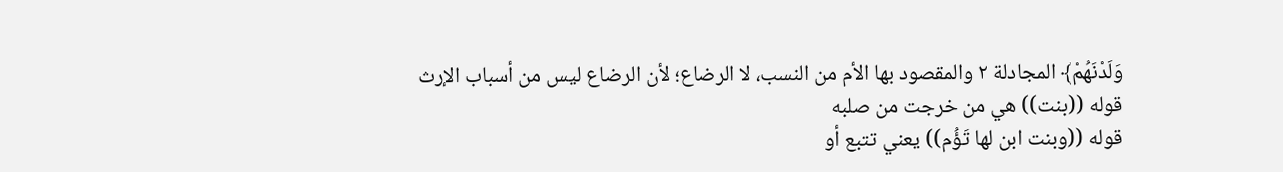وَلَدْنَهُمْ﴾ المجادلة ٢ والمقصود بها الأم من النسب، لا الرضاع؛ لأن الرضاع ليس من أسباب الإرث
قوله ((بنت)) هي من خرجت من صلبه
قوله ((وبنت ابن لها تَؤُم)) يعني تتبع أو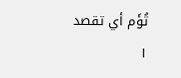تُؤَم أي تقصد
١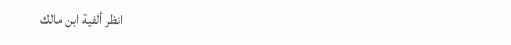انظر ألفية ابن مالك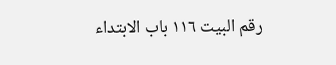رقم البيت ١١٦ باب الابتداء